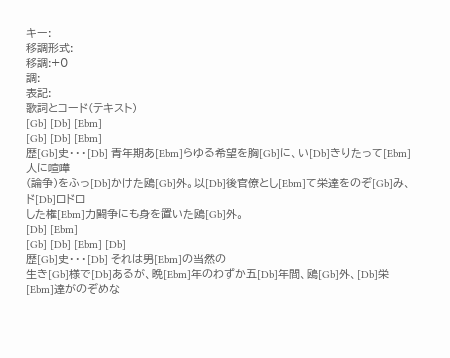キー:
移調形式:
移調:+0
調:
表記:
歌詞とコード(テキスト)
[Gb] [Db] [Ebm]
[Gb] [Db] [Ebm]
歴[Gb]史・・・[Db] 青年期あ[Ebm]らゆる希望を胸[Gb]に、い[Db]きりたって[Ebm]人に喧嘩
(論争)をふっ[Db]かけた鴎[Gb]外。以[Db]後官僚とし[Ebm]て栄達をのぞ[Gb]み、ド[Db]ロドロ
した権[Ebm]力闘争にも身を置いた鴎[Gb]外。
[Db] [Ebm]
[Gb] [Db] [Ebm] [Db]
歴[Gb]史・・・[Db] それは男[Ebm]の当然の
生き[Gb]様で[Db]あるが、晩[Ebm]年のわずか五[Db]年間、鴎[Gb]外、[Db]栄[Ebm]達がのぞめな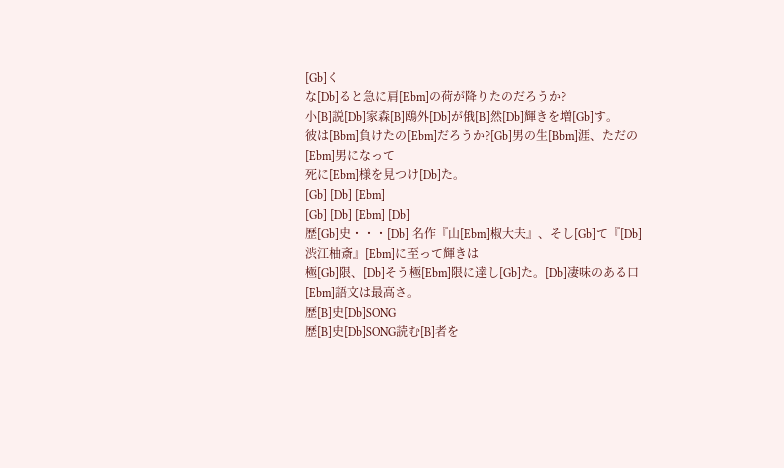[Gb]く
な[Db]ると急に肩[Ebm]の荷が降りたのだろうか?
小[B]説[Db]家森[B]鴎外[Db]が俄[B]然[Db]輝きを増[Gb]す。
彼は[Bbm]負けたの[Ebm]だろうか?[Gb]男の生[Bbm]涯、ただの[Ebm]男になって
死に[Ebm]様を見つけ[Db]た。
[Gb] [Db] [Ebm]
[Gb] [Db] [Ebm] [Db]
歴[Gb]史・・・[Db] 名作『山[Ebm]椒大夫』、そし[Gb]て『[Db]渋江柚斎』[Ebm]に至って輝きは
極[Gb]限、[Db]そう極[Ebm]限に達し[Gb]た。[Db]凄味のある口[Ebm]語文は最高さ。
歴[B]史[Db]SONG
歴[B]史[Db]SONG読む[B]者を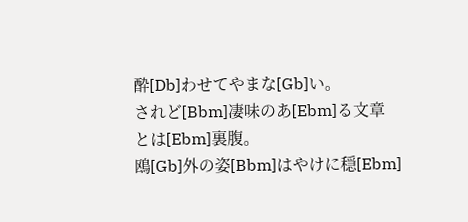酔[Db]わせてやまな[Gb]い。
されど[Bbm]凄味のあ[Ebm]る文章
とは[Ebm]裏腹。
鴎[Gb]外の姿[Bbm]はやけに穏[Ebm]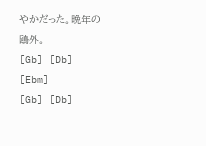やかだった。晩年の鴎外。
[Gb] [Db] [Ebm]
[Gb] [Db]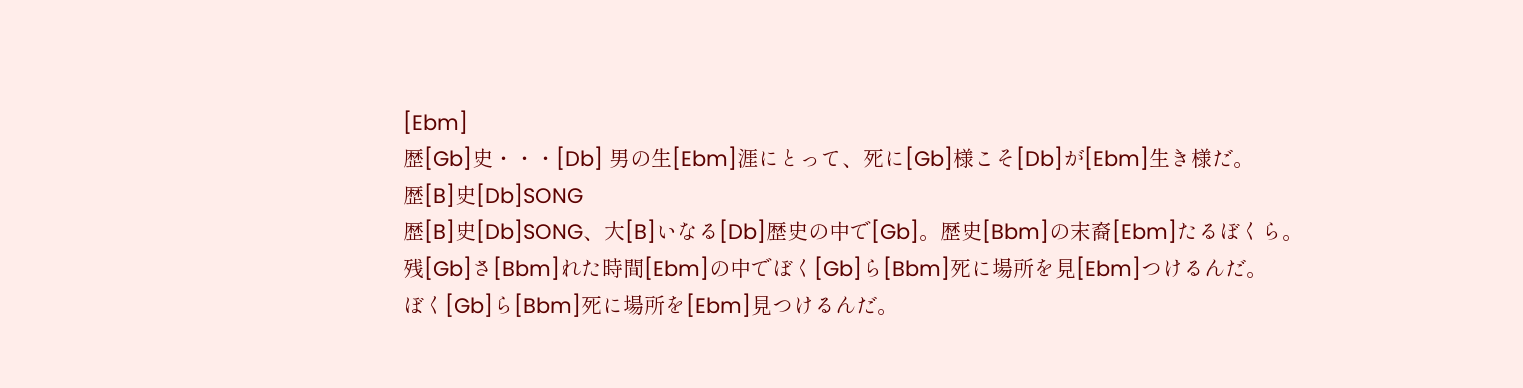[Ebm]
歴[Gb]史・・・[Db] 男の生[Ebm]涯にとって、死に[Gb]様こそ[Db]が[Ebm]生き様だ。
歴[B]史[Db]SONG
歴[B]史[Db]SONG、大[B]いなる[Db]歴史の中で[Gb]。歴史[Bbm]の末裔[Ebm]たるぼくら。
残[Gb]さ[Bbm]れた時間[Ebm]の中でぼく[Gb]ら[Bbm]死に場所を見[Ebm]つけるんだ。
ぼく[Gb]ら[Bbm]死に場所を[Ebm]見つけるんだ。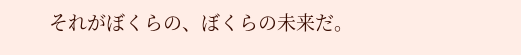それがぼくらの、ぼくらの未来だ。